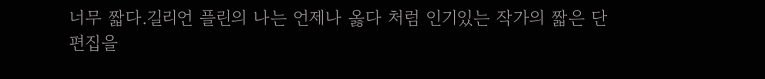너무 짧다.길리언 플린의 나는 언제나 옳다 처럼 인기있는 작가의 짧은 단편집을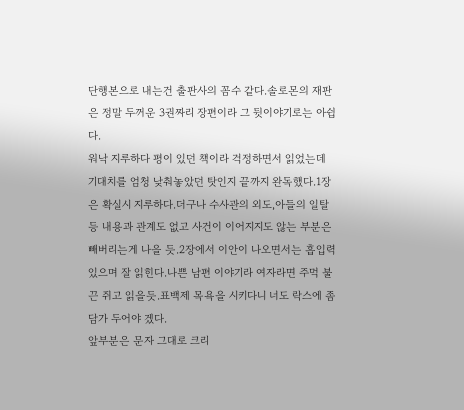단행본으로 내는건 출판사의 꼼수 같다.솔로몬의 재판은 정말 두꺼운 3권짜리 장편이라 그 뒷이야기로는 아쉽다.
워낙 지루하다 평이 있던 책이라 걱정하면서 읽었는데 기대치를 엄청 낮춰놓았던 탓인지 끝까지 완독했다.1장은 확실시 지루하다.더구나 수사관의 외도,아들의 일탈등 내용과 관계도 없고 사건이 이어지지도 않는 부분은 빼버리는게 나을 듯.2장에서 이안이 나오면서는 흡입력 있으며 잘 읽힌다.나쁜 남편 이야기라 여자라면 주먹 불끈 쥐고 읽을듯.표백제 목욕을 시키다니 너도 락스에 좀 담가 두어야 겠다.
앞부분은 문자 그대로 크리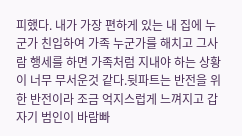피했다. 내가 가장 편하게 있는 내 집에 누군가 친입하여 가족 누군가를 해치고 그사람 행세를 하면 가족처럼 지내야 하는 상황이 너무 무서운것 같다.뒷파트는 반전을 위한 반전이라 조금 억지스럽게 느껴지고 갑자기 범인이 바람빠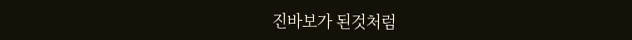진바보가 된것처럼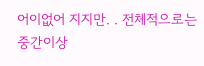어이없어 지지만. . 전체적으로는 중간이상